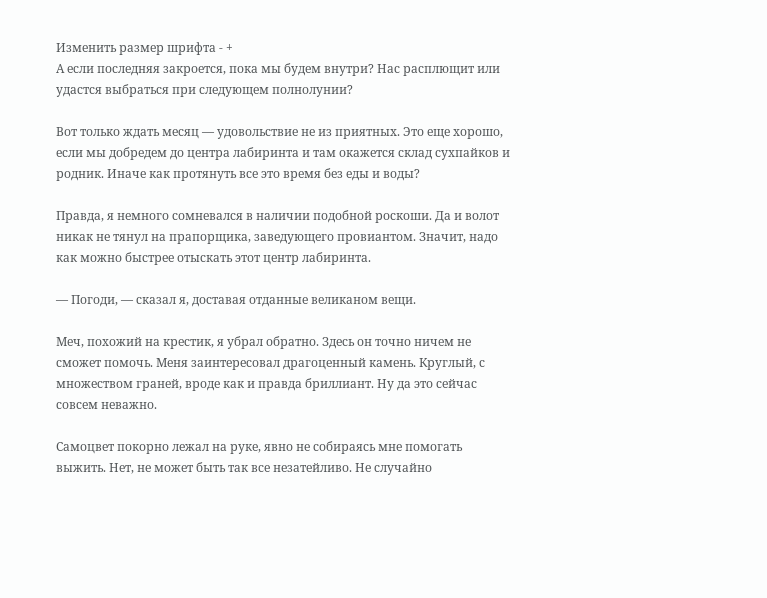Изменить размер шрифта - +
А если последняя закроется, пока мы будем внутри? Нас расплющит или удастся выбраться при следующем полнолунии?

Вот только ждать месяц — удовольствие не из приятных. Это еще хорошо, если мы добредем до центра лабиринта и там окажется склад сухпайков и родник. Иначе как протянуть все это время без еды и воды?

Правда, я немного сомневался в наличии подобной роскоши. Да и волот никак не тянул на прапорщика, заведующего провиантом. Значит, надо как можно быстрее отыскать этот центр лабиринта.

— Погоди, — сказал я, доставая отданные великаном вещи.

Меч, похожий на крестик, я убрал обратно. Здесь он точно ничем не сможет помочь. Меня заинтересовал драгоценный камень. Круглый, с множеством граней, вроде как и правда бриллиант. Ну да это сейчас совсем неважно.

Самоцвет покорно лежал на руке, явно не собираясь мне помогать выжить. Нет, не может быть так все незатейливо. Не случайно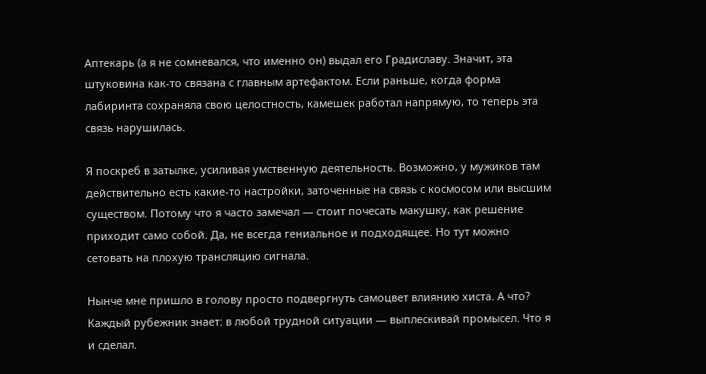Аптекарь (а я не сомневался, что именно он) выдал его Градиславу. Значит, эта штуковина как-то связана с главным артефактом. Если раньше, когда форма лабиринта сохраняла свою целостность, камешек работал напрямую, то теперь эта связь нарушилась.

Я поскреб в затылке, усиливая умственную деятельность. Возможно, у мужиков там действительно есть какие-то настройки, заточенные на связь с космосом или высшим существом. Потому что я часто замечал — стоит почесать макушку, как решение приходит само собой. Да, не всегда гениальное и подходящее. Но тут можно сетовать на плохую трансляцию сигнала.

Нынче мне пришло в голову просто подвергнуть самоцвет влиянию хиста. А что? Каждый рубежник знает: в любой трудной ситуации — выплескивай промысел. Что я и сделал.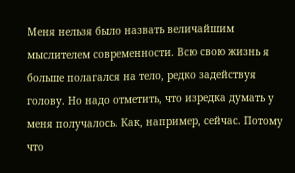Меня нельзя было назвать величайшим мыслителем современности. Всю свою жизнь я больше полагался на тело, редко задействуя голову. Но надо отметить, что изредка думать у меня получалось. Как, например, сейчас. Потому что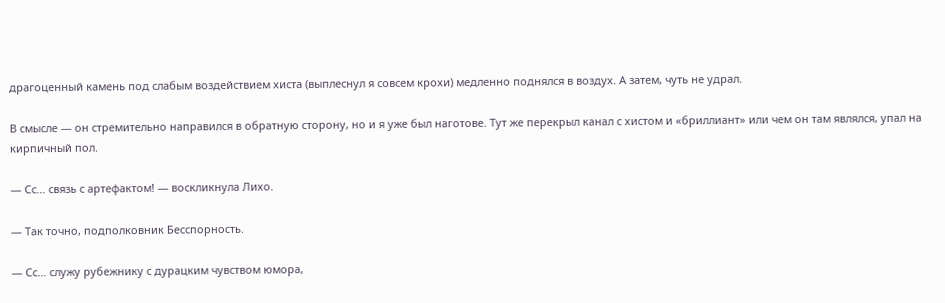драгоценный камень под слабым воздействием хиста (выплеснул я совсем крохи) медленно поднялся в воздух. А затем, чуть не удрал.

В смысле — он стремительно направился в обратную сторону, но и я уже был наготове. Тут же перекрыл канал с хистом и «бриллиант» или чем он там являлся, упал на кирпичный пол.

— Сс… связь с артефактом! — воскликнула Лихо.

— Так точно, подполковник Бесспорность.

— Сс… служу рубежнику с дурацким чувством юмора,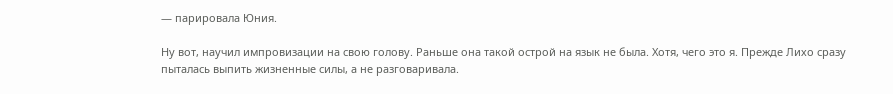— парировала Юния.

Ну вот, научил импровизации на свою голову. Раньше она такой острой на язык не была. Хотя, чего это я. Прежде Лихо сразу пыталась выпить жизненные силы, а не разговаривала.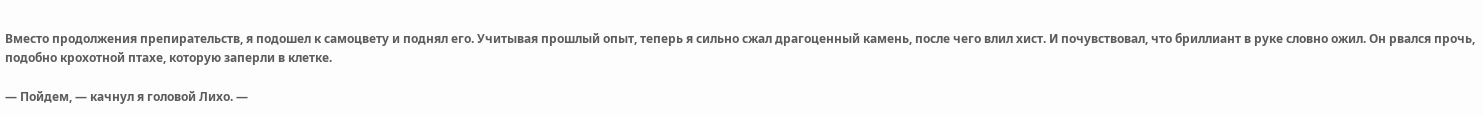Вместо продолжения препирательств, я подошел к самоцвету и поднял его. Учитывая прошлый опыт, теперь я сильно сжал драгоценный камень, после чего влил хист. И почувствовал, что бриллиант в руке словно ожил. Он рвался прочь, подобно крохотной птахе, которую заперли в клетке.

— Пойдем, — качнул я головой Лихо. —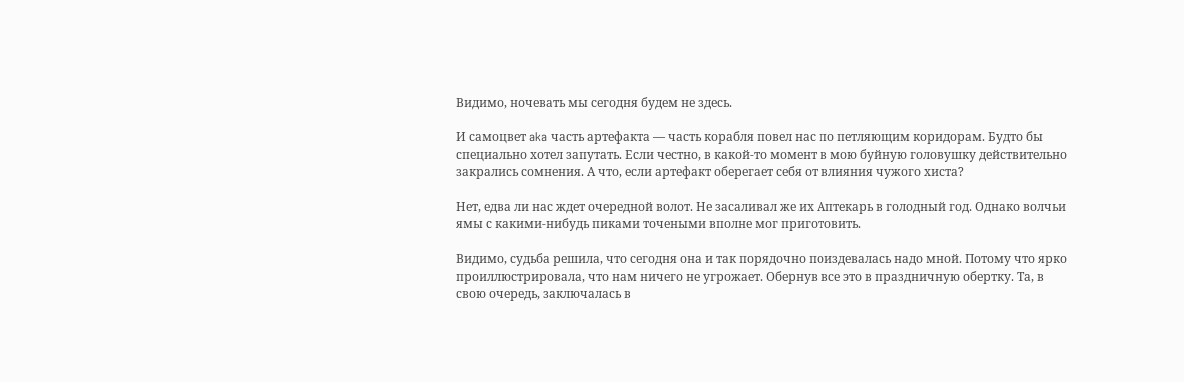Видимо, ночевать мы сегодня будем не здесь.

И самоцвет aka часть артефакта — часть корабля повел нас по петляющим коридорам. Будто бы специально хотел запутать. Если честно, в какой-то момент в мою буйную головушку действительно закрались сомнения. А что, если артефакт оберегает себя от влияния чужого хиста?

Нет, едва ли нас ждет очередной волот. Не засаливал же их Аптекарь в голодный год. Однако волчьи ямы с какими-нибудь пиками точеными вполне мог приготовить.

Видимо, судьба решила, что сегодня она и так порядочно поиздевалась надо мной. Потому что ярко проиллюстрировала, что нам ничего не угрожает. Обернув все это в праздничную обертку. Та, в свою очередь, заключалась в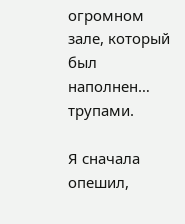огромном зале, который был наполнен… трупами.

Я сначала опешил,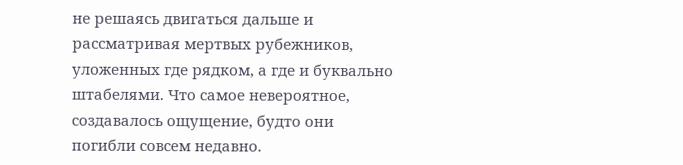не решаясь двигаться дальше и рассматривая мертвых рубежников, уложенных где рядком, а где и буквально штабелями. Что самое невероятное, создавалось ощущение, будто они погибли совсем недавно.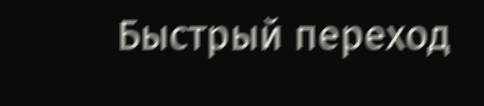Быстрый переход